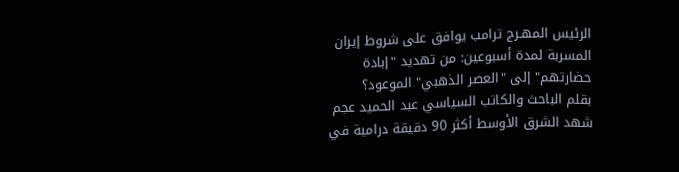الرئيس المهـرج ترامب يوافق على شروط إيران المسربة لمدة أسبوعين: من تهديد "إبادة حضارتهم" إلى "العصر الذهبي" الموعود؟
بقلم الباحث والكاتب السياسي عبد الحميد عجم
شهد الشرق الأوسط أكثر 90 دقيقة درامية في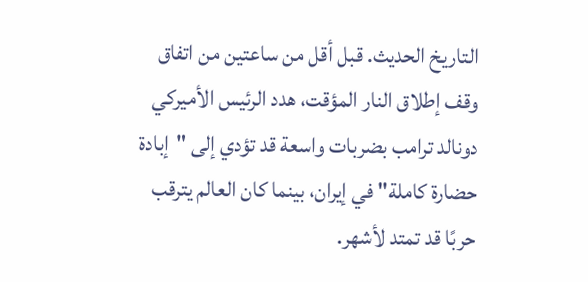التاريخ الحديث. قبل أقل من ساعتين من اتفاق وقف إطلاق النار المؤقت، هدد الرئيس الأميركي دونالد ترامب بضربات واسعة قد تؤدي إلى "إبادة حضارة كاملة" في إيران، بينما كان العالم يترقب حربًا قد تمتد لأشهر.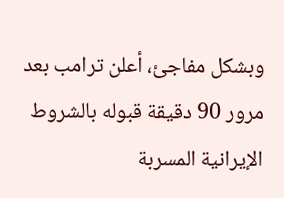وبشكل مفاجئ، أعلن ترامب بعد مرور 90 دقيقة قبوله بالشروط الإيرانية المسربة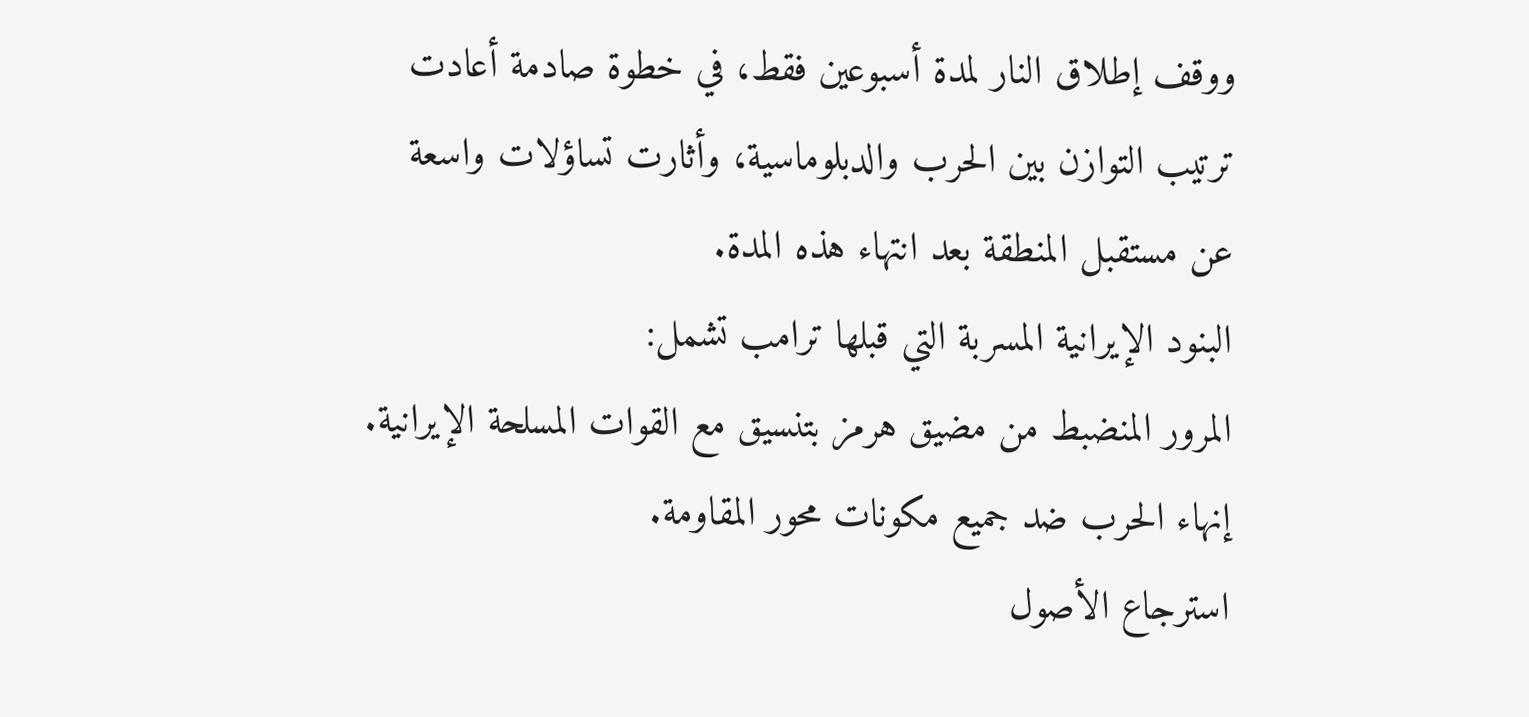ووقف إطلاق النار لمدة أسبوعين فقط، في خطوة صادمة أعادت ترتيب التوازن بين الحرب والدبلوماسية، وأثارت تساؤلات واسعة عن مستقبل المنطقة بعد انتهاء هذه المدة.
البنود الإيرانية المسربة التي قبلها ترامب تشمل:
المرور المنضبط من مضيق هرمز بتنسيق مع القوات المسلحة الإيرانية.
إنهاء الحرب ضد جميع مكونات محور المقاومة.
استرجاع الأصول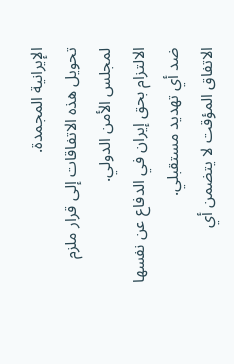الإيرانية المجمدة.
تحويل هذه الاتفاقات إلى قرار ملزم لمجلس الأمن الدولي.
الالتزام بحق إيران في الدفاع عن نفسها ضد أي تهديد مستقبلي.
الاتفاق المؤقت لا يتضمن أي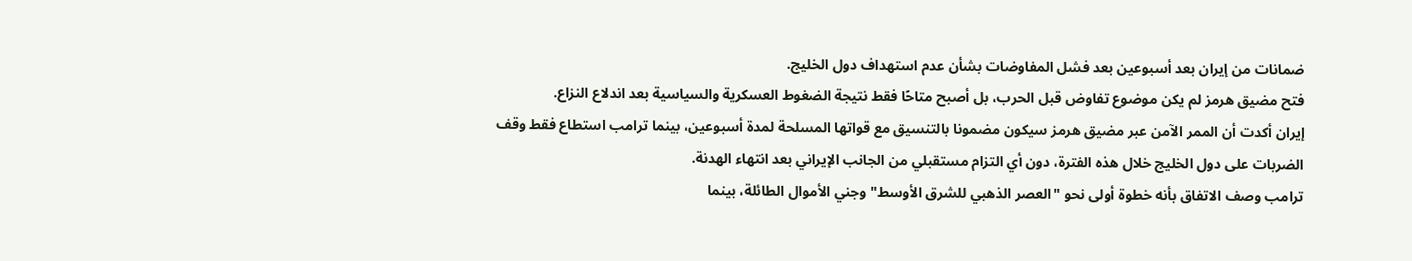ضمانات من إيران بعد أسبوعين بعد فشل المفاوضات بشأن عدم استهداف دول الخليج.
فتح مضيق هرمز لم يكن موضوع تفاوض قبل الحرب، بل أصبح متاحًا فقط نتيجة الضغوط العسكرية والسياسية بعد اندلاع النزاع.
إيران أكدت أن الممر الآمن عبر مضيق هرمز سيكون مضمونا بالتنسيق مع قواتها المسلحة لمدة أسبوعين، بينما ترامب استطاع فقط وقف الضربات على دول الخليج خلال هذه الفترة، دون أي التزام مستقبلي من الجانب الإيراني بعد انتهاء الهدنة.
ترامب وصف الاتفاق بأنه خطوة أولى نحو "العصر الذهبي للشرق الأوسط" وجني الأموال الطائلة، بينما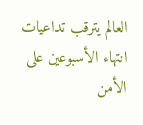العالم يترقب تداعيات انتهاء الأسبوعين على الأمن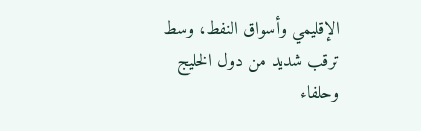الإقليمي وأسواق النفط، وسط ترقب شديد من دول الخليج وحلفاء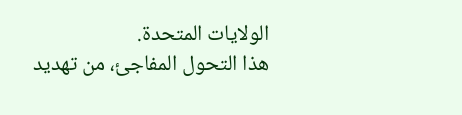الولايات المتحدة.
هذا التحول المفاجئ، من تهديد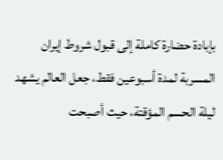بإبادة حضارة كاملة إلى قبول شروط إيران المسربة لمدة أسبوعين فقط، جعل العالم يشهد ليلة الحسم المؤقتة، حيث أصبحت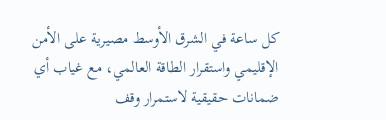كل ساعة في الشرق الأوسط مصيرية على الأمن الإقليمي واستقرار الطاقة العالمي، مع غياب أي ضمانات حقيقية لاستمرار وقف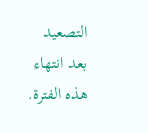التصعيد بعد انتهاء هذه الفترة.